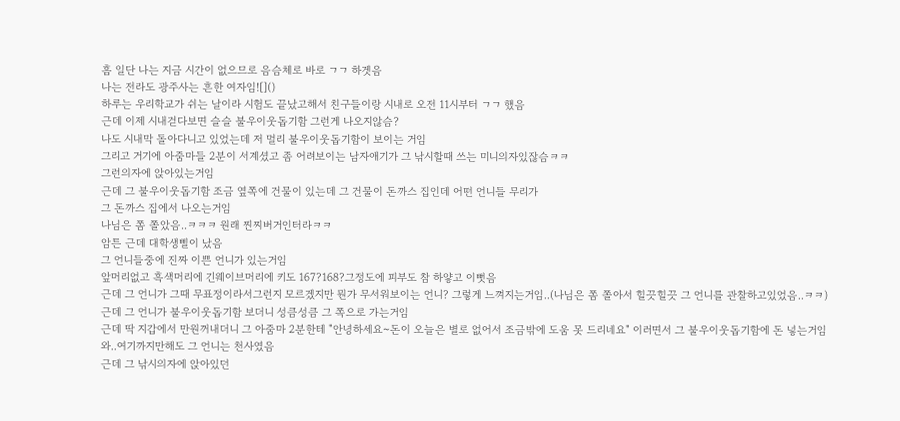흠 일단 나는 지금 시간이 없으므로 음슴체로 바로 ㄱㄱ 하겟음
나는 전라도 광주사는 흔한 여자임![]()
하루는 우리학교가 쉬는 날이라 시험도 끝났고해서 친구들이랑 시내로 오전 11시부터 ㄱㄱ 했음
근데 이제 시내걷다보면 슬슬 불우이웃돕기함 그런게 나오지않슴?
나도 시내막 돌아다니고 있었는데 저 멀리 불우이웃돕기함이 보이는 거임
그리고 거기에 아줌마들 2분이 서계셨고 좀 어려보이는 남자애기가 그 낚시할때 쓰는 미니의자있잖슴ㅋㅋ
그런의자에 앉아있는거임
근데 그 불우이웃돕기함 조금 옆쪽에 건물이 있는데 그 건물이 돈까스 집인데 어떤 언니들 무리가
그 돈까스 집에서 나오는거임
나님은 쫌 쫄았음..ㅋㅋㅋ 원래 찐찌버거인터라ㅋㅋ
암튼 근데 대학생삘이 났음
그 언니들중에 진짜 이쁜 언니가 있는거임
앞머리없고 흑색머리에 긴웨이브머리에 키도 167?168?그정도에 피부도 참 하얗고 이뻣음
근데 그 언니가 그때 무표정이라서그런지 모르겠지만 뭔가 무서워보이는 언니? 그렇게 느껴지는거임..(나님은 쫌 쫄아서 힐끗힐끗 그 언니를 관찰하고있었음..ㅋㅋ)
근데 그 언니가 불우이웃돕기함 보더니 성큼성큼 그 쪽으로 가는거임
근데 딱 지갑에서 만원꺼내더니 그 아줌마 2분한테 "안녕하세요~돈이 오늘은 별로 없어서 조금밖에 도움 못 드리네요" 이러면서 그 불우이웃돕기함에 돈 넣는거임
와..여기까지만해도 그 언니는 천사였음
근데 그 낚시의자에 앉아있던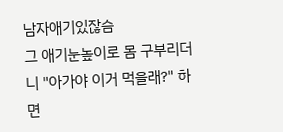남자애기있잖슴
그 애기눈높이로 몸 구부리더니 "아가야 이거 먹을래?" 하면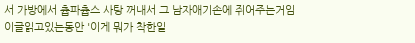서 가방에서 츕파츕스 사탕 꺼내서 그 남자애기손에 쥐어주는거임
이글읽고있는동안 '이게 뭐가 착한일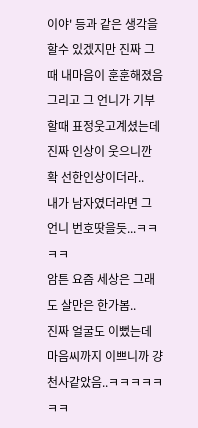이야' 등과 같은 생각을 할수 있겠지만 진짜 그때 내마음이 훈훈해졌음
그리고 그 언니가 기부할때 표정웃고계셨는데 진짜 인상이 웃으니깐 확 선한인상이더라..
내가 남자였더라면 그 언니 번호땃을듯...ㅋㅋㅋㅋ
암튼 요즘 세상은 그래도 살만은 한가봄..
진짜 얼굴도 이뻤는데 마음씨까지 이쁘니까 걍 천사같았음..ㅋㅋㅋㅋㅋㅋㅋ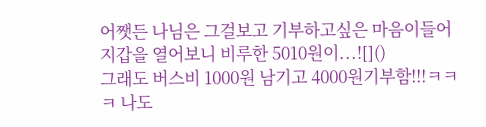어쨋든 나님은 그걸보고 기부하고싶은 마음이들어 지갑을 열어보니 비루한 5010원이...![]()
그래도 버스비 1000원 남기고 4000원기부함!!!ㅋㅋㅋ 나도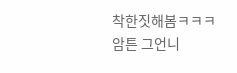착한짓해봄ㅋㅋㅋ
암튼 그언니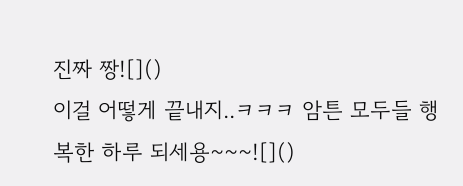진짜 짱![]()
이걸 어떻게 끝내지..ㅋㅋㅋ 암튼 모두들 행복한 하루 되세용~~~![]()